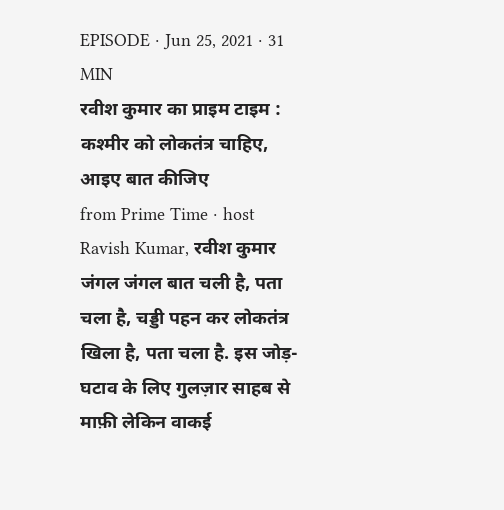EPISODE · Jun 25, 2021 · 31 MIN
रवीश कुमार का प्राइम टाइम : कश्मीर को लोकतंत्र चाहिए, आइए बात कीजिए
from Prime Time · host Ravish Kumar, रवीश कुमार
जंगल जंगल बात चली है, पता चला है, चड्डी पहन कर लोकतंत्र खिला है, पता चला है. इस जोड़-घटाव के लिए गुलज़ार साहब से माफ़ी लेकिन वाकई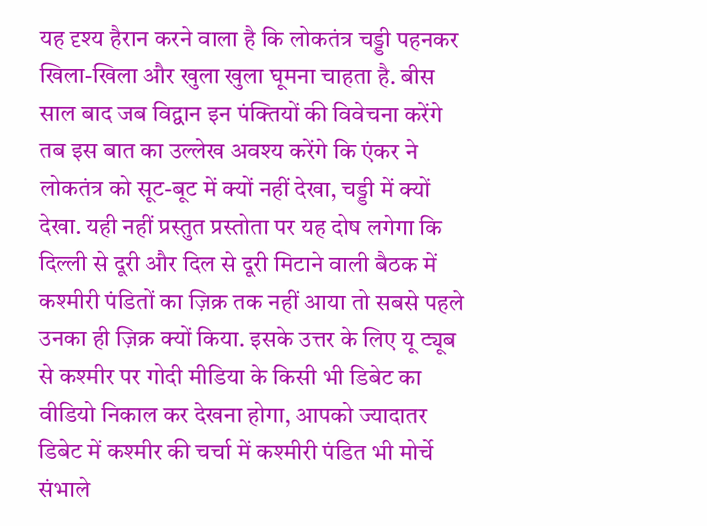यह दृश्य हैरान करने वाला है कि लोकतंत्र चड्डी पहनकर खिला-खिला और खुला खुला घूमना चाहता है. बीस साल बाद जब विद्वान इन पंक्तियों की विवेचना करेंगे तब इस बात का उल्लेख अवश्य करेंगे कि एंकर ने लोकतंत्र को सूट-बूट में क्यों नहीं देखा, चड्डी में क्यों देखा. यही नहीं प्रस्तुत प्रस्तोता पर यह दोष लगेगा कि दिल्ली से दूरी और दिल से दूरी मिटाने वाली बैठक में कश्मीरी पंडितों का ज़िक्र तक नहीं आया तो सबसे पहले उनका ही ज़िक्र क्यों किया. इसके उत्तर के लिए यू ट्यूब से कश्मीर पर गोदी मीडिया के किसी भी डिबेट का वीडियो निकाल कर देखना होगा, आपको ज्यादातर डिबेट में कश्मीर की चर्चा में कश्मीरी पंडित भी मोर्चे संभाले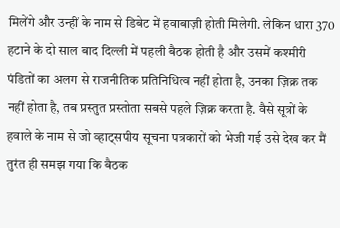मिलेंगे और उन्हीं के नाम से डिबेट में हवाबाज़ी होती मिलेगी. लेकिन धारा 370 हटाने के दो साल बाद दिल्ली में पहली बैठक होती है और उसमें कश्मीरी पंडितों का अलग से राजनीतिक प्रतिनिधित्व नहीं होता है, उनका ज़िक्र तक नहीं होता है, तब प्रस्तुत प्रस्तोता सबसे पहले ज़िक्र करता है. वैसे सूत्रों के हवाले के नाम से जो व्हाट्सपीय सूचना पत्रकारों को भेजी गई उसे देख कर मैं तुरंत ही समझ गया कि बैठक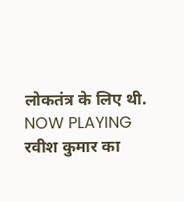लोकतंत्र के लिए थी.
NOW PLAYING
रवीश कुमार का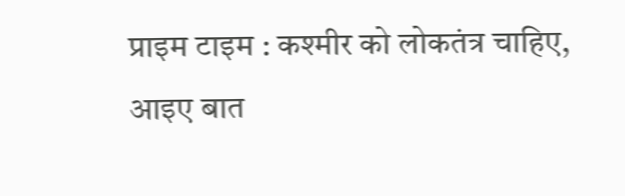प्राइम टाइम : कश्मीर को लोकतंत्र चाहिए, आइए बात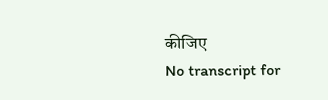कीजिए
No transcript for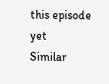this episode yet
Similar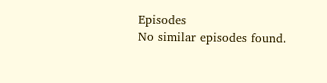Episodes
No similar episodes found.